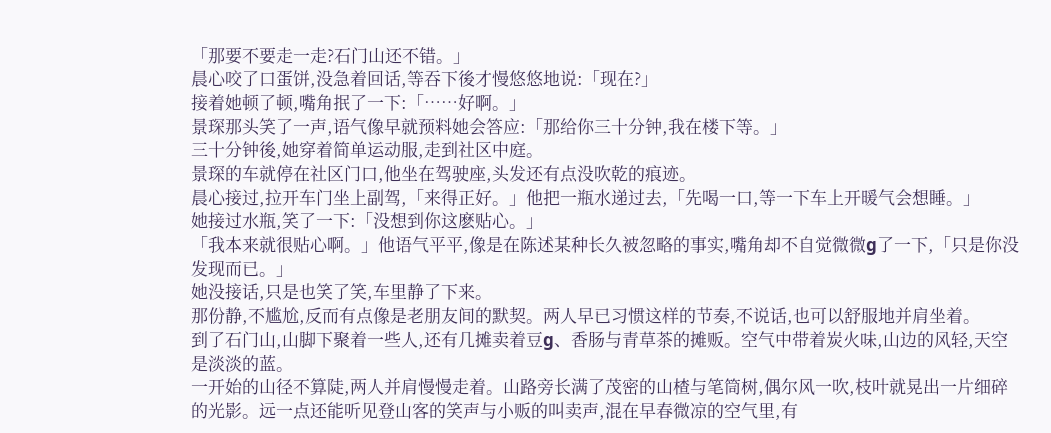「那要不要走一走?石门山还不错。」
晨心咬了口蛋饼,没急着回话,等吞下後才慢悠悠地说:「现在?」
接着她顿了顿,嘴角抿了一下:「……好啊。」
景琛那头笑了一声,语气像早就预料她会答应:「那给你三十分钟,我在楼下等。」
三十分钟後,她穿着简单运动服,走到社区中庭。
景琛的车就停在社区门口,他坐在驾驶座,头发还有点没吹乾的痕迹。
晨心接过,拉开车门坐上副驾,「来得正好。」他把一瓶水递过去,「先喝一口,等一下车上开暖气会想睡。」
她接过水瓶,笑了一下:「没想到你这麽贴心。」
「我本来就很贴心啊。」他语气平平,像是在陈述某种长久被忽略的事实,嘴角却不自觉微微g了一下,「只是你没发现而已。」
她没接话,只是也笑了笑,车里静了下来。
那份静,不尴尬,反而有点像是老朋友间的默契。两人早已习惯这样的节奏,不说话,也可以舒服地并肩坐着。
到了石门山,山脚下聚着一些人,还有几摊卖着豆g、香肠与青草茶的摊贩。空气中带着炭火味,山边的风轻,天空是淡淡的蓝。
一开始的山径不算陡,两人并肩慢慢走着。山路旁长满了茂密的山楂与笔筒树,偶尔风一吹,枝叶就晃出一片细碎的光影。远一点还能听见登山客的笑声与小贩的叫卖声,混在早春微凉的空气里,有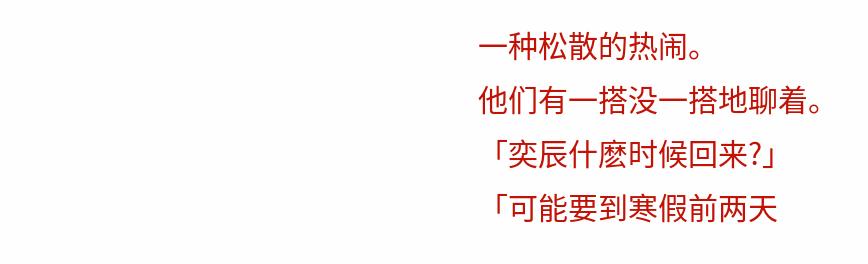一种松散的热闹。
他们有一搭没一搭地聊着。
「奕辰什麽时候回来?」
「可能要到寒假前两天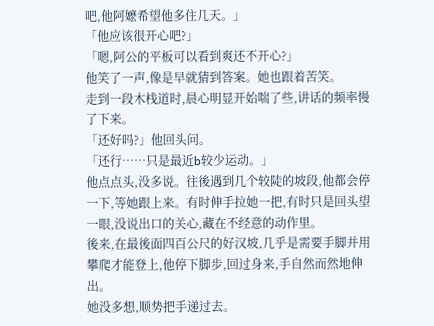吧,他阿嬷希望他多住几天。」
「他应该很开心吧?」
「嗯,阿公的平板可以看到爽还不开心?」
他笑了一声,像是早就猜到答案。她也跟着苦笑。
走到一段木栈道时,晨心明显开始喘了些,讲话的频率慢了下来。
「还好吗?」他回头问。
「还行……只是最近b较少运动。」
他点点头,没多说。往後遇到几个较陡的坡段,他都会停一下,等她跟上来。有时伸手拉她一把,有时只是回头望一眼,没说出口的关心,藏在不经意的动作里。
後来,在最後面四百公尺的好汉坡,几乎是需要手脚并用攀爬才能登上,他停下脚步,回过身来,手自然而然地伸出。
她没多想,顺势把手递过去。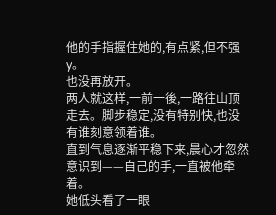他的手指握住她的,有点紧,但不强y。
也没再放开。
两人就这样,一前一後,一路往山顶走去。脚步稳定,没有特别快,也没有谁刻意领着谁。
直到气息逐渐平稳下来,晨心才忽然意识到——自己的手,一直被他牵着。
她低头看了一眼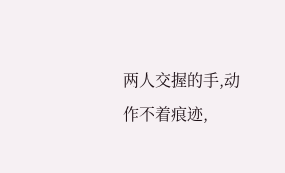两人交握的手,动作不着痕迹,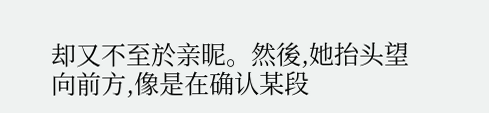却又不至於亲昵。然後,她抬头望向前方,像是在确认某段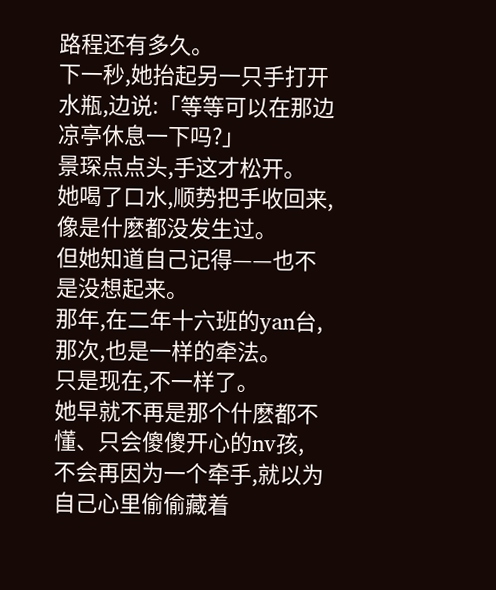路程还有多久。
下一秒,她抬起另一只手打开水瓶,边说:「等等可以在那边凉亭休息一下吗?」
景琛点点头,手这才松开。
她喝了口水,顺势把手收回来,像是什麽都没发生过。
但她知道自己记得——也不是没想起来。
那年,在二年十六班的yan台,那次,也是一样的牵法。
只是现在,不一样了。
她早就不再是那个什麽都不懂、只会傻傻开心的nv孩,
不会再因为一个牵手,就以为自己心里偷偷藏着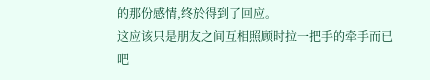的那份感情,终於得到了回应。
这应该只是朋友之间互相照顾时拉一把手的牵手而已
吧